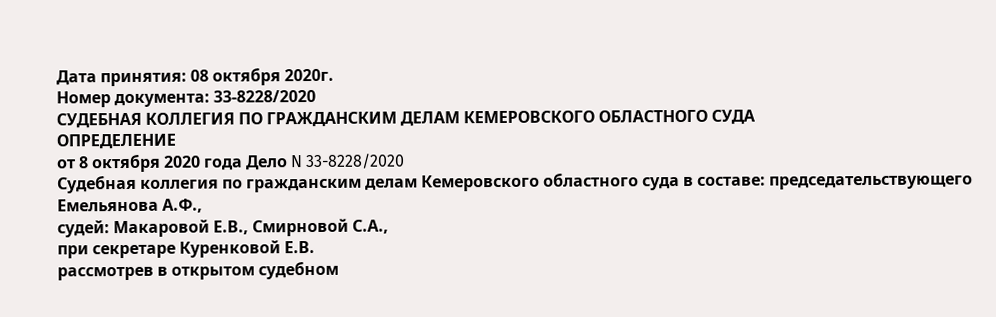Дата принятия: 08 октября 2020г.
Номер документа: 33-8228/2020
СУДЕБНАЯ КОЛЛЕГИЯ ПО ГРАЖДАНСКИМ ДЕЛАМ КЕМЕРОВСКОГО ОБЛАСТНОГО СУДА
ОПРЕДЕЛЕНИЕ
от 8 октября 2020 года Дело N 33-8228/2020
Судебная коллегия по гражданским делам Кемеровского областного суда в составе: председательствующего Емельянова А.Ф.,
судей: Макаровой Е.В., Смирновой С.А.,
при секретаре Куренковой Е.В.
рассмотрев в открытом судебном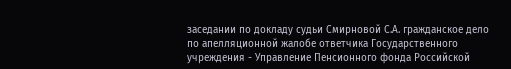заседании по докладу судьи Смирновой С.А. гражданское дело
по апелляционной жалобе ответчика Государственного учреждения - Управление Пенсионного фонда Российской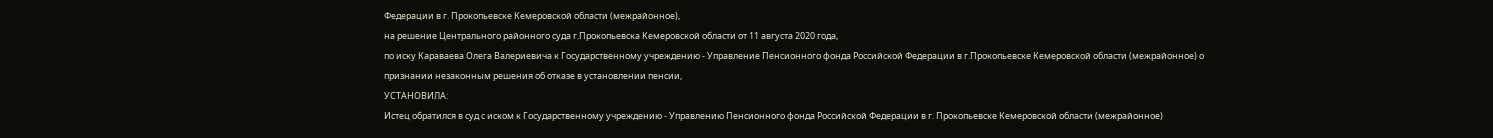Федерации в г. Прокопьевске Кемеровской области (межрайонное),
на решение Центрального районного суда г.Прокопьевска Кемеровской области от 11 августа 2020 года,
по иску Караваева Олега Валериевича к Государственному учреждению - Управление Пенсионного фонда Российской Федерации в г.Прокопьевске Кемеровской области (межрайонное) о признании незаконным решения об отказе в установлении пенсии,
УСТАНОВИЛА:
Истец обратился в суд с иском к Государственному учреждению - Управлению Пенсионного фонда Российской Федерации в г. Прокопьевске Кемеровской области (межрайонное)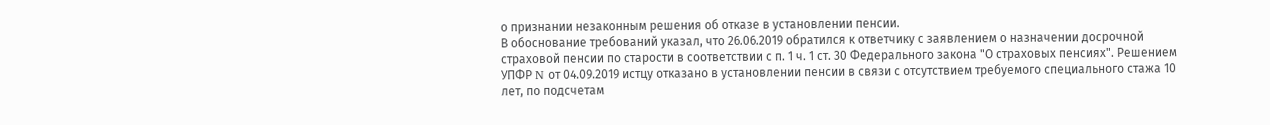о признании незаконным решения об отказе в установлении пенсии.
В обоснование требований указал, что 26.06.2019 обратился к ответчику с заявлением о назначении досрочной страховой пенсии по старости в соответствии с п. 1 ч. 1 ст. 30 Федерального закона "О страховых пенсиях". Решением УПФР N от 04.09.2019 истцу отказано в установлении пенсии в связи с отсутствием требуемого специального стажа 10 лет, по подсчетам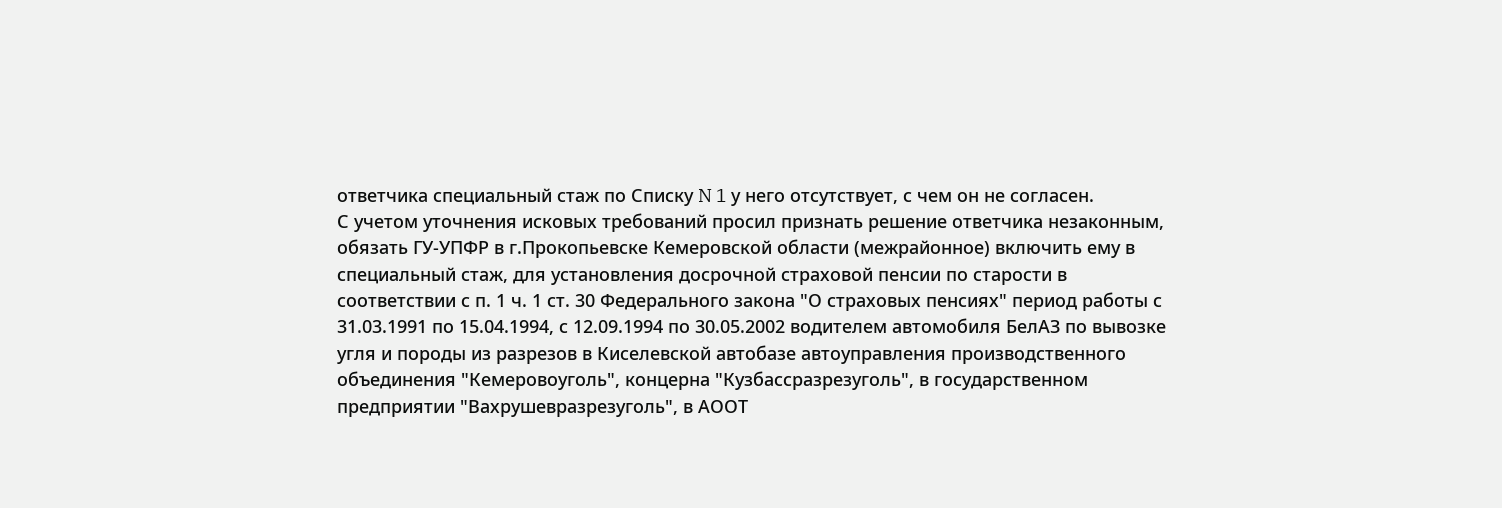ответчика специальный стаж по Списку N 1 у него отсутствует, с чем он не согласен.
С учетом уточнения исковых требований просил признать решение ответчика незаконным, обязать ГУ-УПФР в г.Прокопьевске Кемеровской области (межрайонное) включить ему в специальный стаж, для установления досрочной страховой пенсии по старости в соответствии с п. 1 ч. 1 ст. 30 Федерального закона "О страховых пенсиях" период работы с 31.03.1991 по 15.04.1994, с 12.09.1994 по 30.05.2002 водителем автомобиля БелАЗ по вывозке угля и породы из разрезов в Киселевской автобазе автоуправления производственного объединения "Кемеровоуголь", концерна "Кузбассразрезуголь", в государственном предприятии "Вахрушевразрезуголь", в АООТ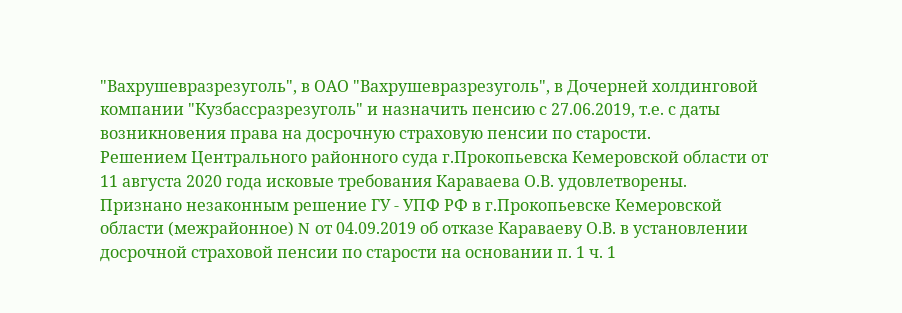"Вахрушевразрезуголь", в ОАО "Вахрушевразрезуголь", в Дочерней холдинговой компании "Кузбассразрезуголь" и назначить пенсию с 27.06.2019, т.е. с даты возникновения права на досрочную страховую пенсии по старости.
Решением Центрального районного суда г.Прокопьевска Кемеровской области от 11 августа 2020 года исковые требования Караваева О.В. удовлетворены.
Признано незаконным решение ГУ - УПФ РФ в г.Прокопьевске Кемеровской области (межрайонное) N от 04.09.2019 об отказе Караваеву О.В. в установлении досрочной страховой пенсии по старости на основании п. 1 ч. 1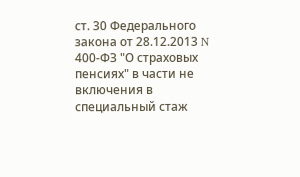ст. 30 Федерального закона от 28.12.2013 N 400-ФЗ "О страховых пенсиях" в части не включения в специальный стаж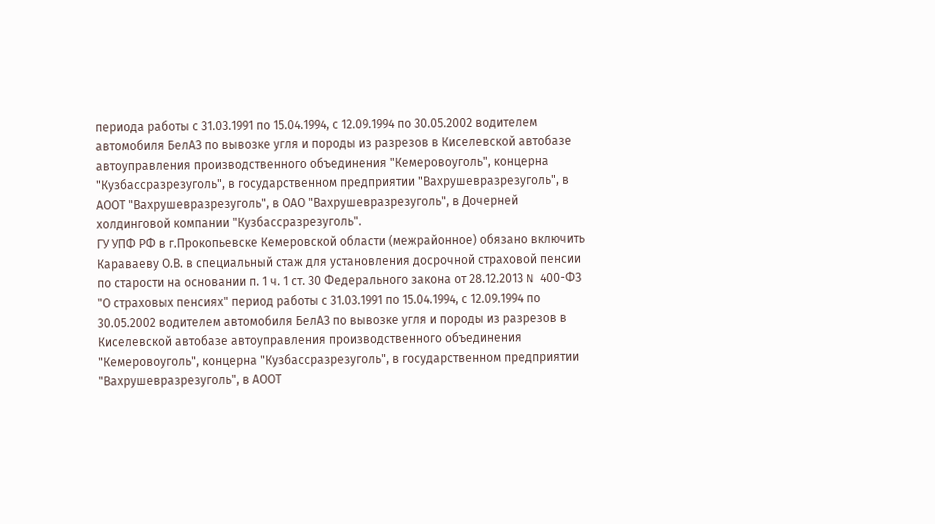периода работы с 31.03.1991 по 15.04.1994, с 12.09.1994 по 30.05.2002 водителем автомобиля БелАЗ по вывозке угля и породы из разрезов в Киселевской автобазе автоуправления производственного объединения "Кемеровоуголь", концерна "Кузбассразрезуголь", в государственном предприятии "Вахрушевразрезуголь", в АООТ "Вахрушевразрезуголь", в ОАО "Вахрушевразрезуголь", в Дочерней холдинговой компании "Кузбассразрезуголь".
ГУ УПФ РФ в г.Прокопьевске Кемеровской области (межрайонное) обязано включить Караваеву О.В. в специальный стаж для установления досрочной страховой пенсии по старости на основании п. 1 ч. 1 ст. 30 Федерального закона от 28.12.2013 N 400-ФЗ "О страховых пенсиях" период работы с 31.03.1991 по 15.04.1994, с 12.09.1994 по 30.05.2002 водителем автомобиля БелАЗ по вывозке угля и породы из разрезов в Киселевской автобазе автоуправления производственного объединения "Кемеровоуголь", концерна "Кузбассразрезуголь", в государственном предприятии "Вахрушевразрезуголь", в АООТ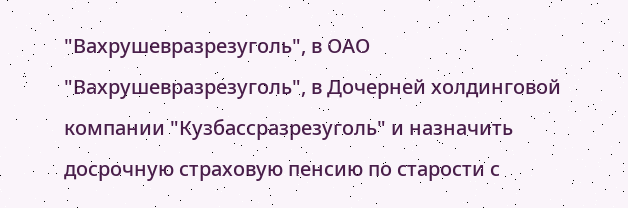"Вахрушевразрезуголь", в ОАО "Вахрушевразрезуголь", в Дочерней холдинговой компании "Кузбассразрезуголь" и назначить досрочную страховую пенсию по старости с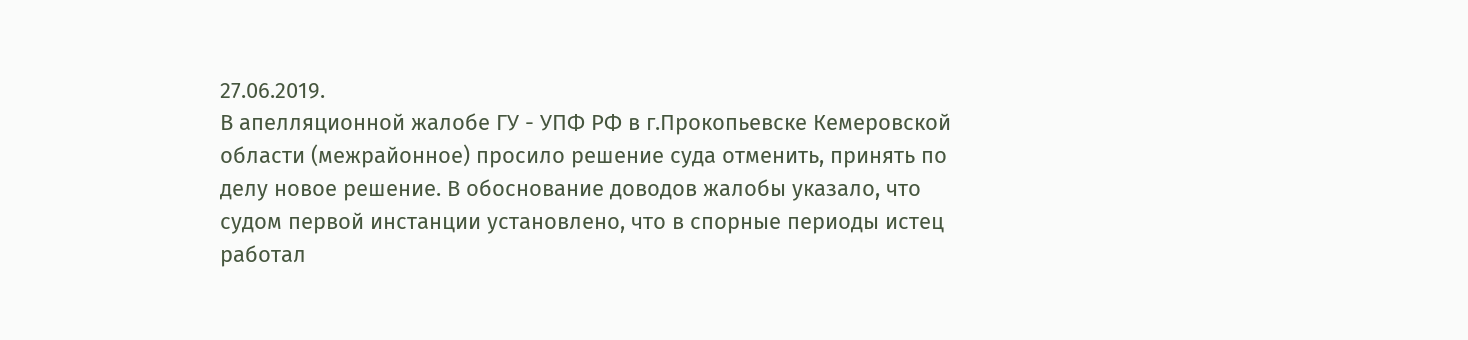27.06.2019.
В апелляционной жалобе ГУ - УПФ РФ в г.Прокопьевске Кемеровской области (межрайонное) просило решение суда отменить, принять по делу новое решение. В обоснование доводов жалобы указало, что судом первой инстанции установлено, что в спорные периоды истец работал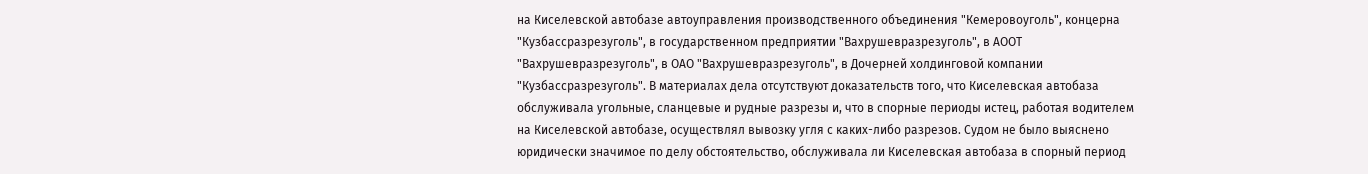на Киселевской автобазе автоуправления производственного объединения "Кемеровоуголь", концерна "Кузбассразрезуголь", в государственном предприятии "Вахрушевразрезуголь", в АООТ "Вахрушевразрезуголь", в ОАО "Вахрушевразрезуголь", в Дочерней холдинговой компании "Кузбассразрезуголь". В материалах дела отсутствуют доказательств того, что Киселевская автобаза обслуживала угольные, сланцевые и рудные разрезы и, что в спорные периоды истец, работая водителем на Киселевской автобазе, осуществлял вывозку угля с каких-либо разрезов. Судом не было выяснено юридически значимое по делу обстоятельство, обслуживала ли Киселевская автобаза в спорный период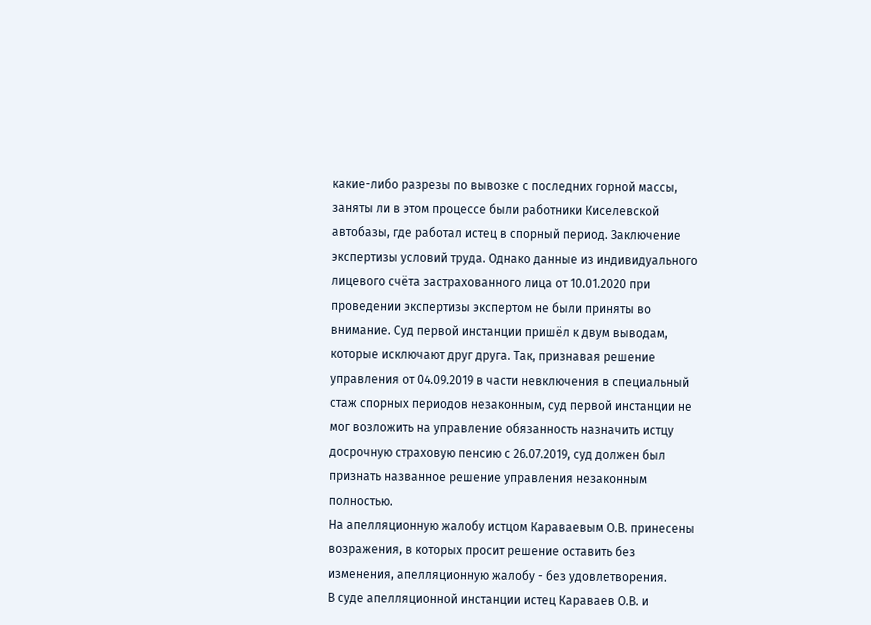какие-либо разрезы по вывозке с последних горной массы, заняты ли в этом процессе были работники Киселевской автобазы, где работал истец в спорный период. Заключение экспертизы условий труда. Однако данные из индивидуального лицевого счёта застрахованного лица от 10.01.2020 при проведении экспертизы экспертом не были приняты во внимание. Суд первой инстанции пришёл к двум выводам, которые исключают друг друга. Так, признавая решение управления от 04.09.2019 в части невключения в специальный стаж спорных периодов незаконным, суд первой инстанции не мог возложить на управление обязанность назначить истцу досрочную страховую пенсию с 26.07.2019, суд должен был признать названное решение управления незаконным полностью.
На апелляционную жалобу истцом Караваевым О.В. принесены возражения, в которых просит решение оставить без изменения, апелляционную жалобу - без удовлетворения.
В суде апелляционной инстанции истец Караваев О.В. и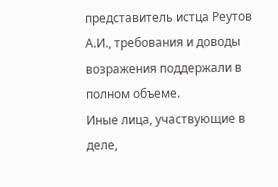представитель истца Реутов А.И., требования и доводы возражения поддержали в полном объеме.
Иные лица, участвующие в деле,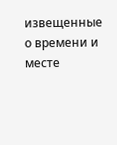извещенные о времени и месте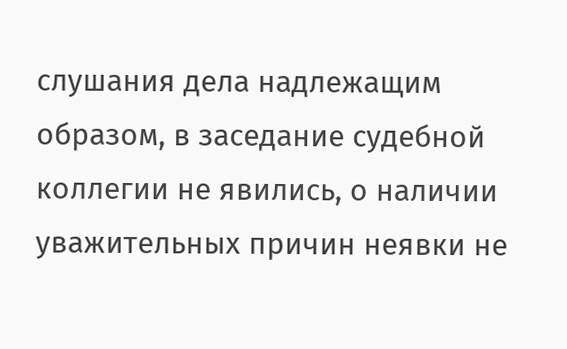слушания дела надлежащим образом, в заседание судебной коллегии не явились, о наличии уважительных причин неявки не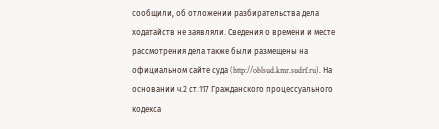сообщили, об отложении разбирательства дела ходатайств не заявляли. Сведения о времени и месте рассмотрения дела также были размещены на официальном сайте суда (http://oblsud.kmr.sudrf.ru). На основании ч.2 ст.117 Гражданского процессуального кодекса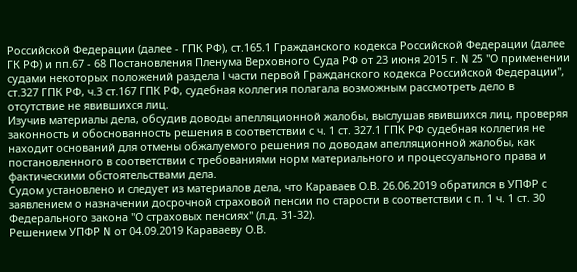Российской Федерации (далее - ГПК РФ), ст.165.1 Гражданского кодекса Российской Федерации (далее ГК РФ) и пп.67 - 68 Постановления Пленума Верховного Суда РФ от 23 июня 2015 г. N 25 "О применении судами некоторых положений раздела I части первой Гражданского кодекса Российской Федерации", ст.327 ГПК РФ, ч.3 ст.167 ГПК РФ, судебная коллегия полагала возможным рассмотреть дело в отсутствие не явившихся лиц.
Изучив материалы дела, обсудив доводы апелляционной жалобы, выслушав явившихся лиц, проверяя законность и обоснованность решения в соответствии с ч. 1 ст. 327.1 ГПК РФ судебная коллегия не находит оснований для отмены обжалуемого решения по доводам апелляционной жалобы, как постановленного в соответствии с требованиями норм материального и процессуального права и фактическими обстоятельствами дела.
Судом установлено и следует из материалов дела, что Караваев О.В. 26.06.2019 обратился в УПФР с заявлением о назначении досрочной страховой пенсии по старости в соответствии с п. 1 ч. 1 ст. 30 Федерального закона "О страховых пенсиях" (л.д. 31-32).
Решением УПФР N от 04.09.2019 Караваеву О.В.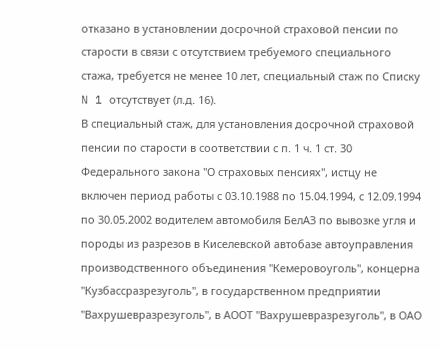отказано в установлении досрочной страховой пенсии по старости в связи с отсутствием требуемого специального стажа, требуется не менее 10 лет, специальный стаж по Списку N 1 отсутствует (л.д. 16).
В специальный стаж, для установления досрочной страховой пенсии по старости в соответствии с п. 1 ч. 1 ст. 30 Федерального закона "О страховых пенсиях", истцу не включен период работы с 03.10.1988 по 15.04.1994, с 12.09.1994 по 30.05.2002 водителем автомобиля БелАЗ по вывозке угля и породы из разрезов в Киселевской автобазе автоуправления производственного объединения "Кемеровоуголь", концерна "Кузбассразрезуголь", в государственном предприятии "Вахрушевразрезуголь", в АООТ "Вахрушевразрезуголь", в ОАО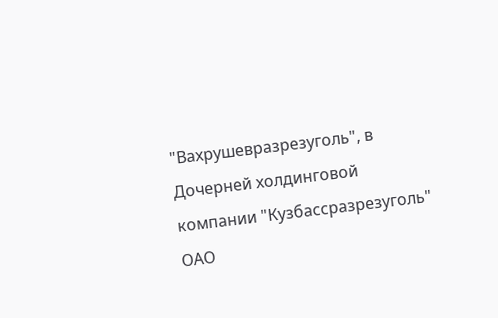"Вахрушевразрезуголь", в Дочерней холдинговой компании "Кузбассразрезуголь" ОАО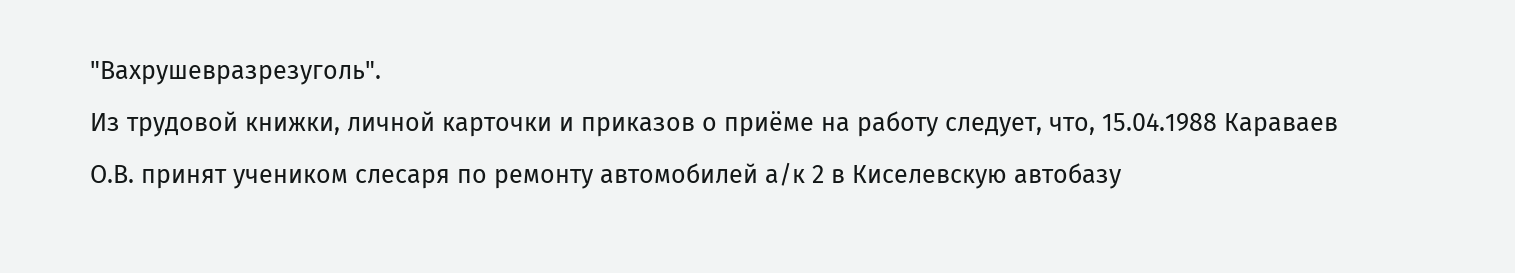"Вахрушевразрезуголь".
Из трудовой книжки, личной карточки и приказов о приёме на работу следует, что, 15.04.1988 Караваев О.В. принят учеником слесаря по ремонту автомобилей а/к 2 в Киселевскую автобазу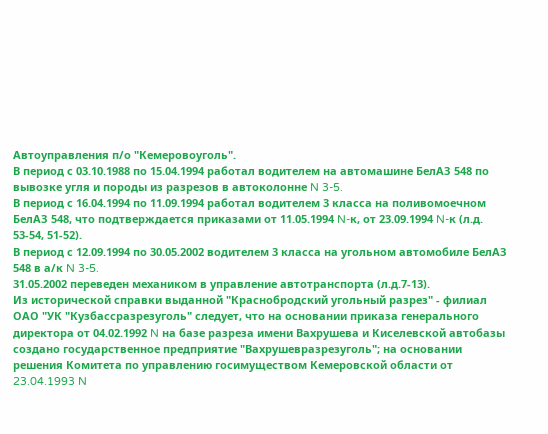Автоуправления п/о "Кемеровоуголь".
В период с 03.10.1988 по 15.04.1994 работал водителем на автомашине БелАЗ 548 по вывозке угля и породы из разрезов в автоколонне N 3-5.
В период с 16.04.1994 по 11.09.1994 работал водителем 3 класса на поливомоечном БелАЗ 548, что подтверждается приказами от 11.05.1994 N-к, от 23.09.1994 N-к (л.д. 53-54, 51-52).
В период с 12.09.1994 по 30.05.2002 водителем 3 класса на угольном автомобиле БелАЗ 548 в а/к N 3-5.
31.05.2002 переведен механиком в управление автотранспорта (л.д.7-13).
Из исторической справки выданной "Краснобродский угольный разрез" - филиал ОАО "УК "Кузбассразрезуголь" следует, что на основании приказа генерального директора от 04.02.1992 N на базе разреза имени Вахрушева и Киселевской автобазы создано государственное предприятие "Вахрушевразрезуголь"; на основании решения Комитета по управлению госимуществом Кемеровской области от 23.04.1993 N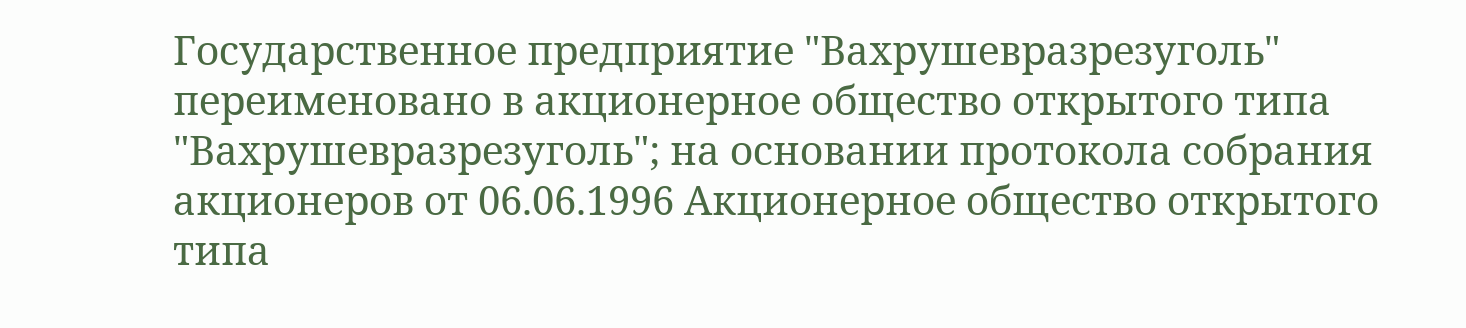Государственное предприятие "Вахрушевразрезуголь" переименовано в акционерное общество открытого типа "Вахрушевразрезуголь"; на основании протокола собрания акционеров от 06.06.1996 Акционерное общество открытого типа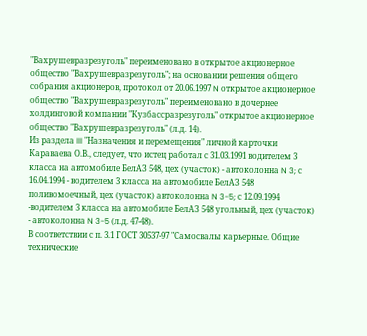"Вахрушевразрезуголь" переименовано в открытое акционерное общество "Вахрушевразрезуголь"; на основании решения общего собрания акционеров, протокол от 20.06.1997 N открытое акционерное общество "Вахрушевразрезуголь" переименовано в дочернее холдинговой компании "Кузбассразрезуголь" открытое акционерное общество "Вахрушевразрезуголь" (л.д. 14).
Из раздела III "Назначения и перемещения" личной карточки Караваева О.В., следует, что истец работал с 31.03.1991 водителем 3 класса на автомобиле БелАЗ 548, цех (участок) - автоколонна N 3; с 16.04.1994 - водителем 3 класса на автомобиле БелАЗ 548 поливомоечный, цех (участок) автоколонна N 3-5; с 12.09.1994 -водителем 3 класса на автомобиле БелАЗ 548 угольный, цех (участок) - автоколонна N 3-5 (л.д. 47-48).
В соответствии с п. 3.1 ГОСТ 30537-97 "Самосвалы карьерные. Общие технические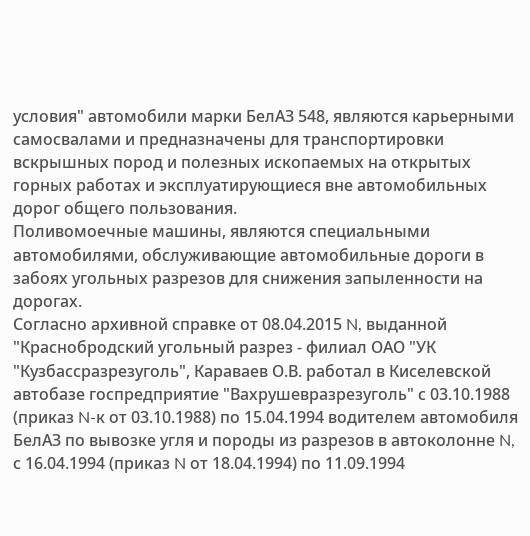условия" автомобили марки БелАЗ 548, являются карьерными самосвалами и предназначены для транспортировки вскрышных пород и полезных ископаемых на открытых горных работах и эксплуатирующиеся вне автомобильных дорог общего пользования.
Поливомоечные машины, являются специальными автомобилями, обслуживающие автомобильные дороги в забоях угольных разрезов для снижения запыленности на дорогах.
Согласно архивной справке от 08.04.2015 N, выданной "Краснобродский угольный разрез - филиал ОАО "УК "Кузбассразрезуголь", Караваев О.В. работал в Киселевской автобазе госпредприятие "Вахрушевразрезуголь" с 03.10.1988 (приказ N-к от 03.10.1988) по 15.04.1994 водителем автомобиля БелАЗ по вывозке угля и породы из разрезов в автоколонне N, с 16.04.1994 (приказ N от 18.04.1994) по 11.09.1994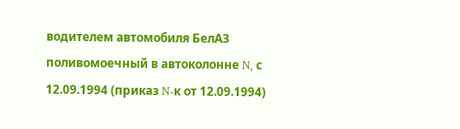водителем автомобиля БелАЗ поливомоечный в автоколонне N, с 12.09.1994 (приказ N-к от 12.09.1994)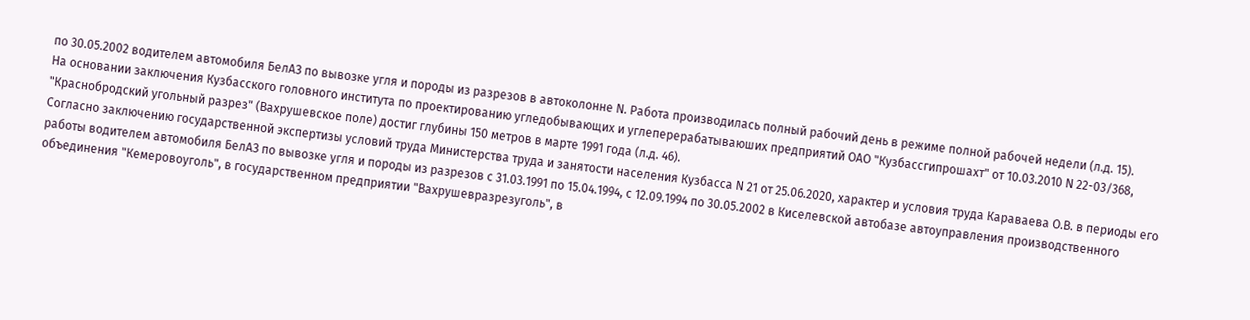по 30.05.2002 водителем автомобиля БелАЗ по вывозке угля и породы из разрезов в автоколонне N. Работа производилась полный рабочий день в режиме полной рабочей недели (л.д. 15).
На основании заключения Кузбасского головного института по проектированию угледобывающих и углеперерабатываюших предприятий ОАО "Кузбассгипрошахт" от 10.03.2010 N 22-03/368, "Краснобродский угольный разрез" (Вахрушевское поле) достиг глубины 150 метров в марте 1991 года (л.д. 46).
Согласно заключению государственной экспертизы условий труда Министерства труда и занятости населения Кузбасса N 21 от 25.06.2020, характер и условия труда Караваева О.В. в периоды его работы водителем автомобиля БелАЗ по вывозке угля и породы из разрезов с 31.03.1991 по 15.04.1994, с 12.09.1994 по 30.05.2002 в Киселевской автобазе автоуправления производственного объединения "Кемеровоуголь", в государственном предприятии "Вахрушевразрезуголь", в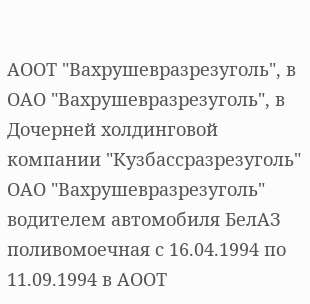АООТ "Вахрушевразрезуголь", в ОАО "Вахрушевразрезуголь", в Дочерней холдинговой компании "Кузбассразрезуголь" ОАО "Вахрушевразрезуголь" водителем автомобиля БелАЗ поливомоечная с 16.04.1994 по 11.09.1994 в АООТ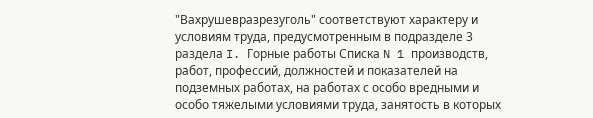"Вахрушевразрезуголь" соответствуют характеру и условиям труда, предусмотренным в подразделе 3 раздела I. Горные работы Списка N 1 производств, работ, профессий, должностей и показателей на подземных работах, на работах с особо вредными и особо тяжелыми условиями труда, занятость в которых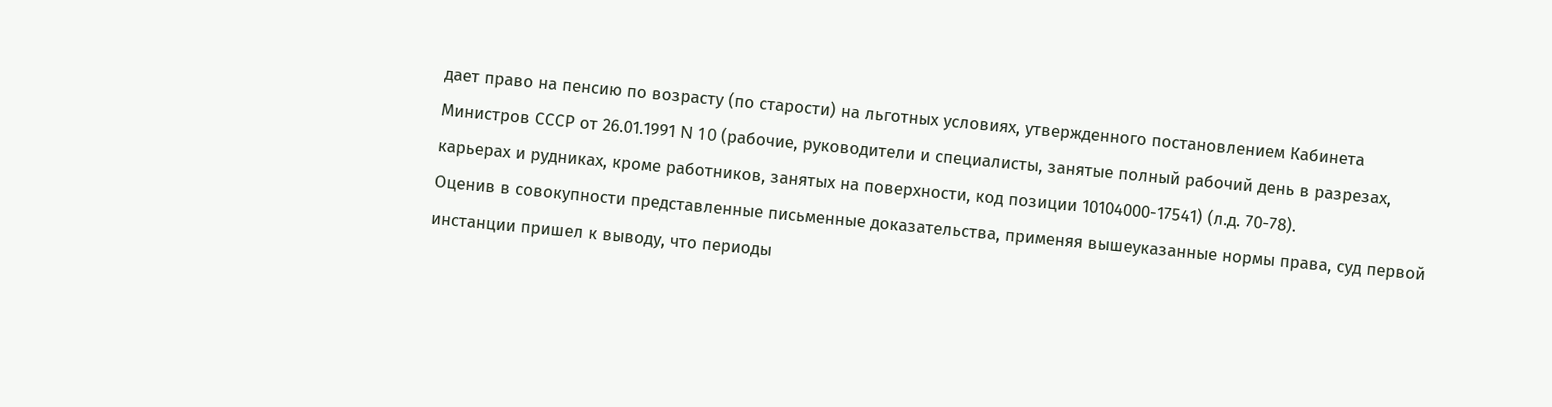дает право на пенсию по возрасту (по старости) на льготных условиях, утвержденного постановлением Кабинета Министров СССР от 26.01.1991 N 10 (рабочие, руководители и специалисты, занятые полный рабочий день в разрезах, карьерах и рудниках, кроме работников, занятых на поверхности, код позиции 10104000-17541) (л.д. 70-78).
Оценив в совокупности представленные письменные доказательства, применяя вышеуказанные нормы права, суд первой инстанции пришел к выводу, что периоды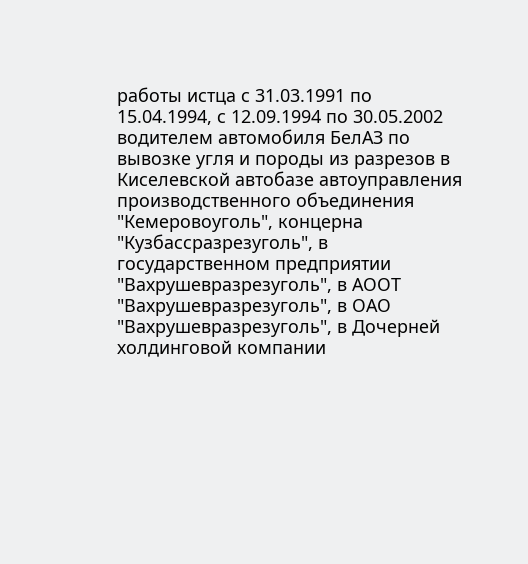работы истца с 31.03.1991 по 15.04.1994, с 12.09.1994 по 30.05.2002 водителем автомобиля БелАЗ по вывозке угля и породы из разрезов в Киселевской автобазе автоуправления производственного объединения "Кемеровоуголь", концерна "Кузбассразрезуголь", в государственном предприятии "Вахрушевразрезуголь", в АООТ "Вахрушевразрезуголь", в ОАО "Вахрушевразрезуголь", в Дочерней холдинговой компании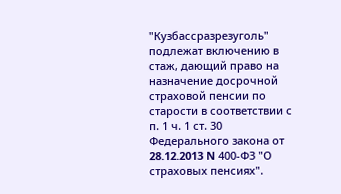"Кузбассразрезуголь" подлежат включению в стаж, дающий право на назначение досрочной страховой пенсии по старости в соответствии с п. 1 ч. 1 ст. 30 Федерального закона от 28.12.2013 N 400-ФЗ "О страховых пенсиях".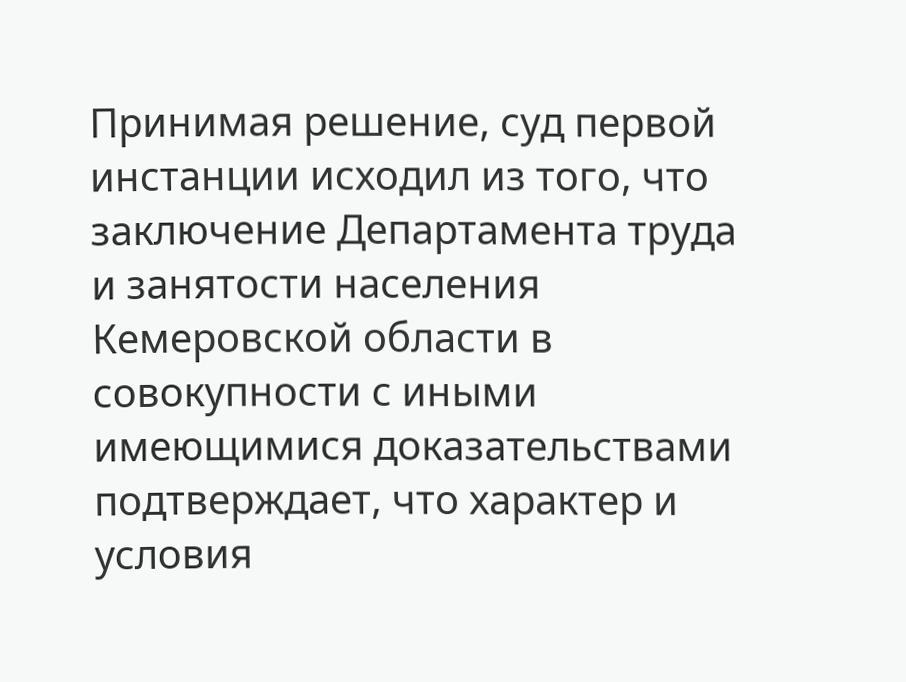Принимая решение, суд первой инстанции исходил из того, что заключение Департамента труда и занятости населения Кемеровской области в совокупности с иными имеющимися доказательствами подтверждает, что характер и условия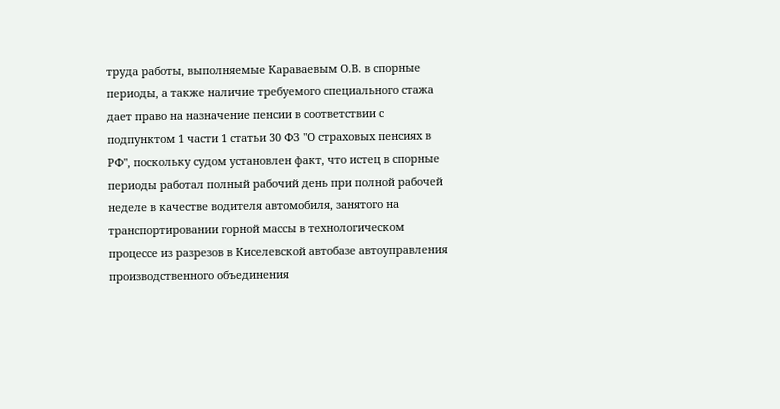труда работы, выполняемые Караваевым О.В. в спорные периоды, а также наличие требуемого специального стажа дает право на назначение пенсии в соответствии с подпунктом 1 части 1 статьи 30 ФЗ "О страховых пенсиях в РФ", поскольку судом установлен факт, что истец в спорные периоды работал полный рабочий день при полной рабочей неделе в качестве водителя автомобиля, занятого на транспортировании горной массы в технологическом процессе из разрезов в Киселевской автобазе автоуправления производственного объединения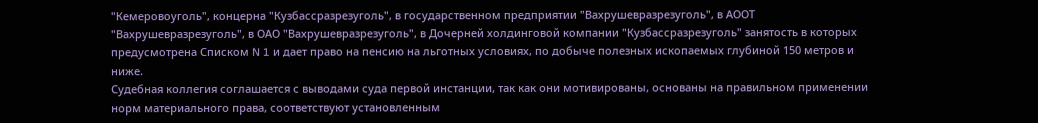"Кемеровоуголь", концерна "Кузбассразрезуголь", в государственном предприятии "Вахрушевразрезуголь", в АООТ "Вахрушевразрезуголь", в ОАО "Вахрушевразрезуголь", в Дочерней холдинговой компании "Кузбассразрезуголь" занятость в которых предусмотрена Списком N 1 и дает право на пенсию на льготных условиях, по добыче полезных ископаемых глубиной 150 метров и ниже.
Судебная коллегия соглашается с выводами суда первой инстанции, так как они мотивированы, основаны на правильном применении норм материального права, соответствуют установленным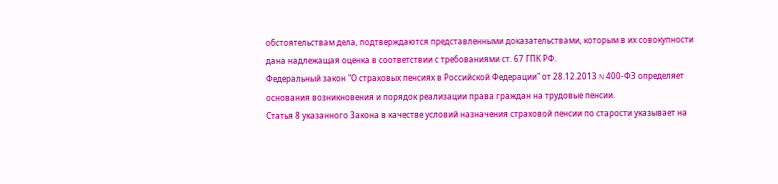обстоятельствам дела, подтверждаются представленными доказательствами, которым в их совокупности дана надлежащая оценка в соответствии с требованиями ст. 67 ГПК РФ.
Федеральный закон "О страховых пенсиях в Российской Федерации" от 28.12.2013 N 400-ФЗ определяет основания возникновения и порядок реализации права граждан на трудовые пенсии.
Статья 8 указанного Закона в качестве условий назначения страховой пенсии по старости указывает на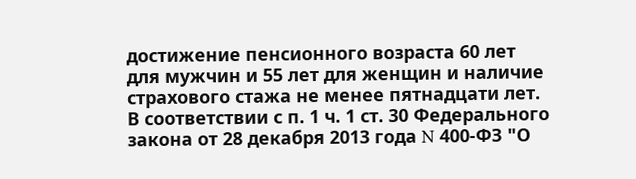достижение пенсионного возраста 60 лет для мужчин и 55 лет для женщин и наличие страхового стажа не менее пятнадцати лет.
В соответствии с п. 1 ч. 1 ст. 30 Федерального закона от 28 декабря 2013 года N 400-ФЗ "О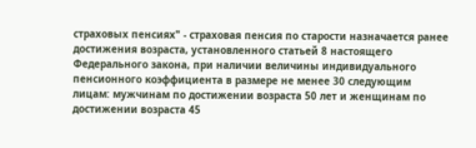страховых пенсиях" - страховая пенсия по старости назначается ранее достижения возраста, установленного статьей 8 настоящего Федерального закона, при наличии величины индивидуального пенсионного коэффициента в размере не менее 30 следующим лицам: мужчинам по достижении возраста 50 лет и женщинам по достижении возраста 45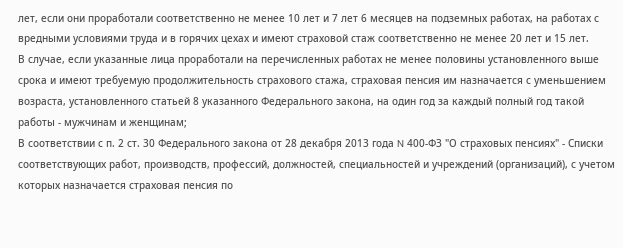лет, если они проработали соответственно не менее 10 лет и 7 лет 6 месяцев на подземных работах, на работах с вредными условиями труда и в горячих цехах и имеют страховой стаж соответственно не менее 20 лет и 15 лет.
В случае, если указанные лица проработали на перечисленных работах не менее половины установленного выше срока и имеют требуемую продолжительность страхового стажа, страховая пенсия им назначается с уменьшением возраста, установленного статьей 8 указанного Федерального закона, на один год за каждый полный год такой работы - мужчинам и женщинам;
В соответствии с п. 2 ст. 30 Федерального закона от 28 декабря 2013 года N 400-ФЗ "О страховых пенсиях" - Списки соответствующих работ, производств, профессий, должностей, специальностей и учреждений (организаций), с учетом которых назначается страховая пенсия по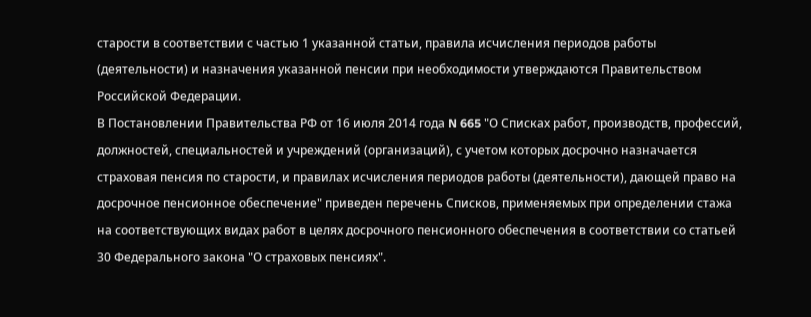старости в соответствии с частью 1 указанной статьи, правила исчисления периодов работы (деятельности) и назначения указанной пенсии при необходимости утверждаются Правительством Российской Федерации.
В Постановлении Правительства РФ от 16 июля 2014 года N 665 "О Списках работ, производств, профессий, должностей, специальностей и учреждений (организаций), с учетом которых досрочно назначается страховая пенсия по старости, и правилах исчисления периодов работы (деятельности), дающей право на досрочное пенсионное обеспечение" приведен перечень Списков, применяемых при определении стажа на соответствующих видах работ в целях досрочного пенсионного обеспечения в соответствии со статьей 30 Федерального закона "О страховых пенсиях".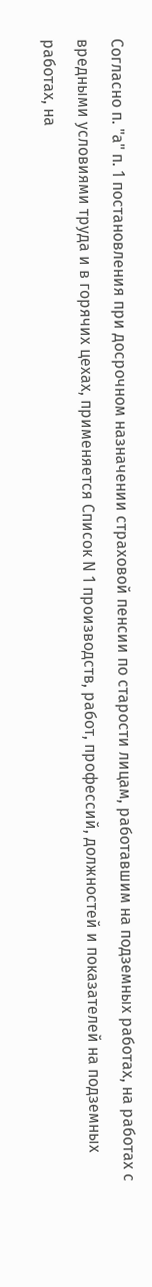Согласно п. "а" п. 1 постановления при досрочном назначении страховой пенсии по старости лицам, работавшим на подземных работах, на работах с вредными условиями труда и в горячих цехах, применяется Список N 1 производств, работ, профессий, должностей и показателей на подземных работах, на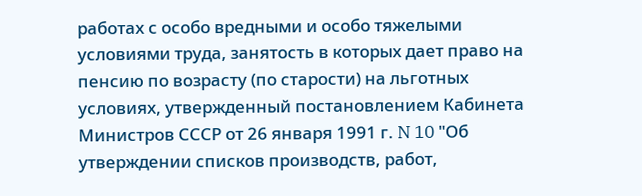работах с особо вредными и особо тяжелыми условиями труда, занятость в которых дает право на пенсию по возрасту (по старости) на льготных условиях, утвержденный постановлением Кабинета Министров СССР от 26 января 1991 г. N 10 "Об утверждении списков производств, работ,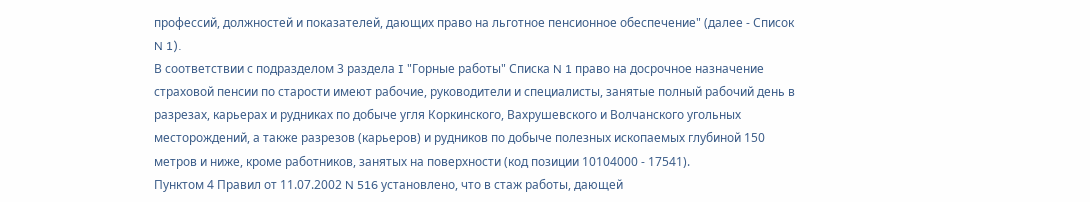профессий, должностей и показателей, дающих право на льготное пенсионное обеспечение" (далее - Список N 1).
В соответствии с подразделом 3 раздела I "Горные работы" Списка N 1 право на досрочное назначение страховой пенсии по старости имеют рабочие, руководители и специалисты, занятые полный рабочий день в разрезах, карьерах и рудниках по добыче угля Коркинского, Вахрушевского и Волчанского угольных месторождений, а также разрезов (карьеров) и рудников по добыче полезных ископаемых глубиной 150 метров и ниже, кроме работников, занятых на поверхности (код позиции 10104000 - 17541).
Пунктом 4 Правил от 11.07.2002 N 516 установлено, что в стаж работы, дающей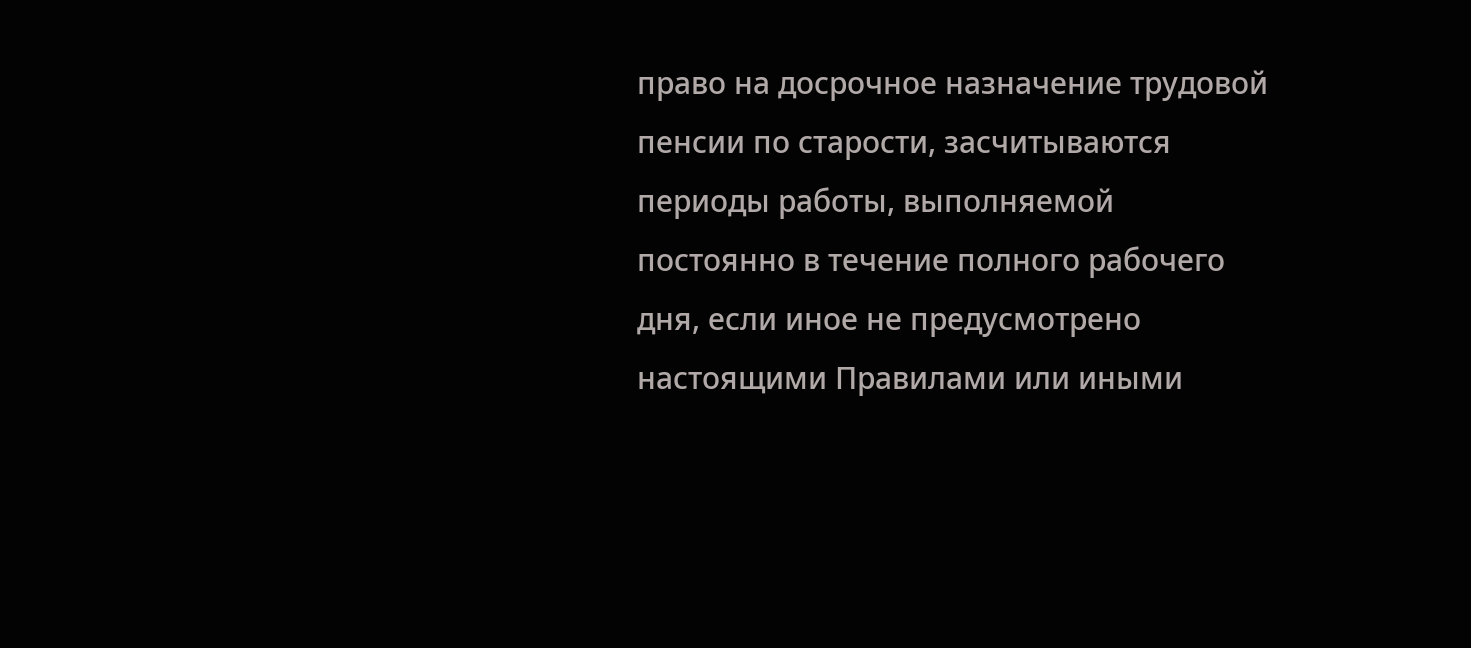право на досрочное назначение трудовой пенсии по старости, засчитываются периоды работы, выполняемой постоянно в течение полного рабочего дня, если иное не предусмотрено настоящими Правилами или иными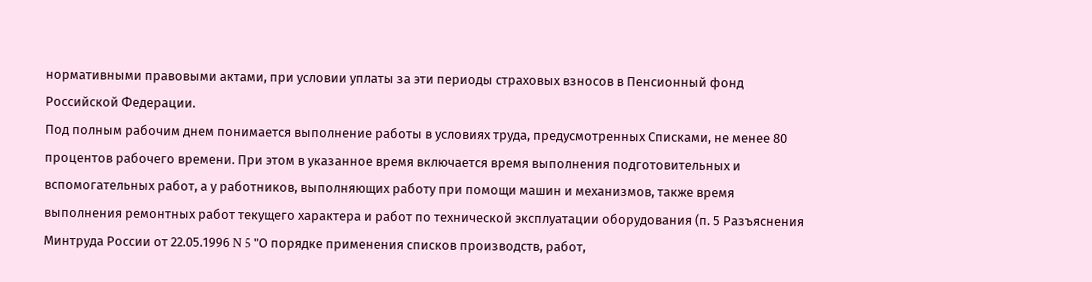нормативными правовыми актами, при условии уплаты за эти периоды страховых взносов в Пенсионный фонд Российской Федерации.
Под полным рабочим днем понимается выполнение работы в условиях труда, предусмотренных Списками, не менее 80 процентов рабочего времени. При этом в указанное время включается время выполнения подготовительных и вспомогательных работ, а у работников, выполняющих работу при помощи машин и механизмов, также время выполнения ремонтных работ текущего характера и работ по технической эксплуатации оборудования (п. 5 Разъяснения Минтруда России от 22.05.1996 N 5 "О порядке применения списков производств, работ,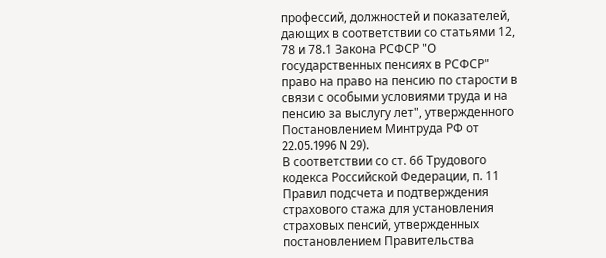профессий, должностей и показателей, дающих в соответствии со статьями 12, 78 и 78.1 Закона РСФСР "О государственных пенсиях в РСФСР" право на право на пенсию по старости в связи с особыми условиями труда и на пенсию за выслугу лет", утвержденного Постановлением Минтруда РФ от 22.05.1996 N 29).
В соответствии со ст. 66 Трудового кодекса Российской Федерации, п. 11 Правил подсчета и подтверждения страхового стажа для установления страховых пенсий, утвержденных постановлением Правительства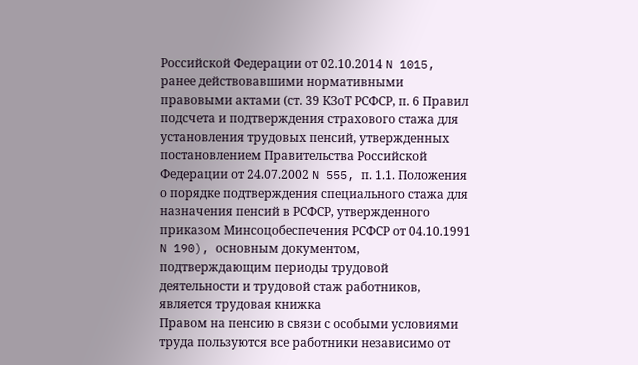Российской Федерации от 02.10.2014 N 1015, ранее действовавшими нормативными правовыми актами (ст. 39 КЗоТ РСФСР, п. 6 Правил подсчета и подтверждения страхового стажа для установления трудовых пенсий, утвержденных постановлением Правительства Российской Федерации от 24.07.2002 N 555, п. 1.1. Положения о порядке подтверждения специального стажа для назначения пенсий в РСФСР, утвержденного приказом Минсоцобеспечения РСФСР от 04.10.1991 N 190), основным документом, подтверждающим периоды трудовой деятельности и трудовой стаж работников, является трудовая книжка
Правом на пенсию в связи с особыми условиями труда пользуются все работники независимо от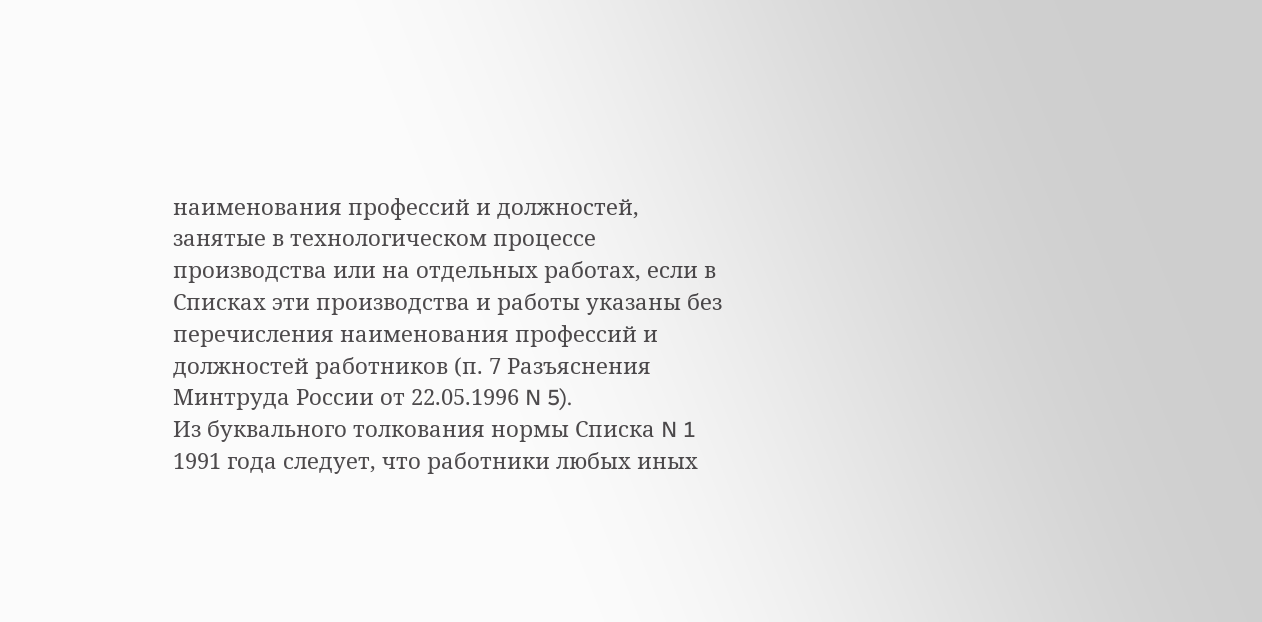наименования профессий и должностей, занятые в технологическом процессе производства или на отдельных работах, если в Списках эти производства и работы указаны без перечисления наименования профессий и должностей работников (п. 7 Разъяснения Минтруда России от 22.05.1996 N 5).
Из буквального толкования нормы Списка N 1 1991 года следует, что работники любых иных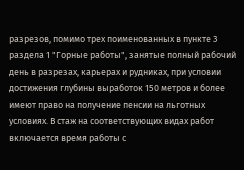разрезов, помимо трех поименованных в пункте 3 раздела 1 "Горные работы", занятые полный рабочий день в разрезах, карьерах и рудниках, при условии достижения глубины выработок 150 метров и более имеют право на получение пенсии на льготных условиях. В стаж на соответствующих видах работ включается время работы с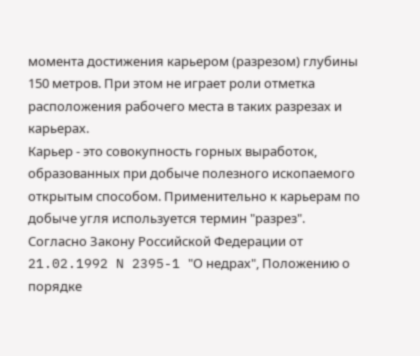момента достижения карьером (разрезом) глубины 150 метров. При этом не играет роли отметка расположения рабочего места в таких разрезах и карьерах.
Карьер - это совокупность горных выработок, образованных при добыче полезного ископаемого открытым способом. Применительно к карьерам по добыче угля используется термин "разрез".
Согласно Закону Российской Федерации от 21.02.1992 N 2395-1 "О недрах", Положению о порядке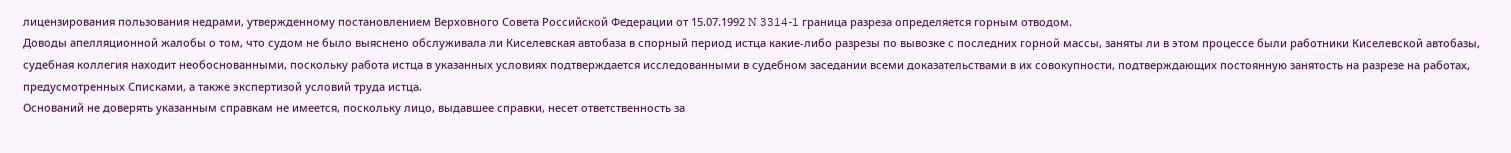лицензирования пользования недрами, утвержденному постановлением Верховного Совета Российской Федерации от 15.07.1992 N 3314-1 граница разреза определяется горным отводом.
Доводы апелляционной жалобы о том, что судом не было выяснено обслуживала ли Киселевская автобаза в спорный период истца какие-либо разрезы по вывозке с последних горной массы, заняты ли в этом процессе были работники Киселевской автобазы, судебная коллегия находит необоснованными, поскольку работа истца в указанных условиях подтверждается исследованными в судебном заседании всеми доказательствами в их совокупности, подтверждающих постоянную занятость на разрезе на работах, предусмотренных Списками, а также экспертизой условий труда истца.
Оснований не доверять указанным справкам не имеется, поскольку лицо, выдавшее справки, несет ответственность за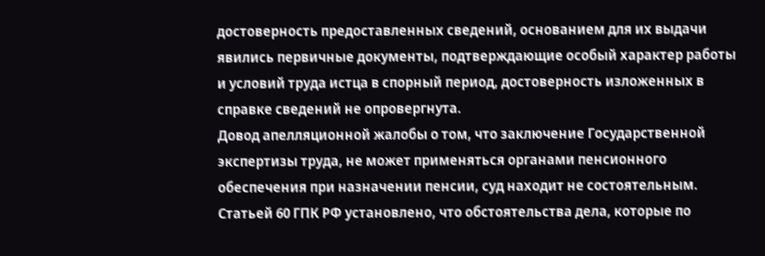достоверность предоставленных сведений, основанием для их выдачи явились первичные документы, подтверждающие особый характер работы и условий труда истца в спорный период, достоверность изложенных в справке сведений не опровергнута.
Довод апелляционной жалобы о том, что заключение Государственной экспертизы труда, не может применяться органами пенсионного обеспечения при назначении пенсии, суд находит не состоятельным.
Статьей 60 ГПК РФ установлено, что обстоятельства дела, которые по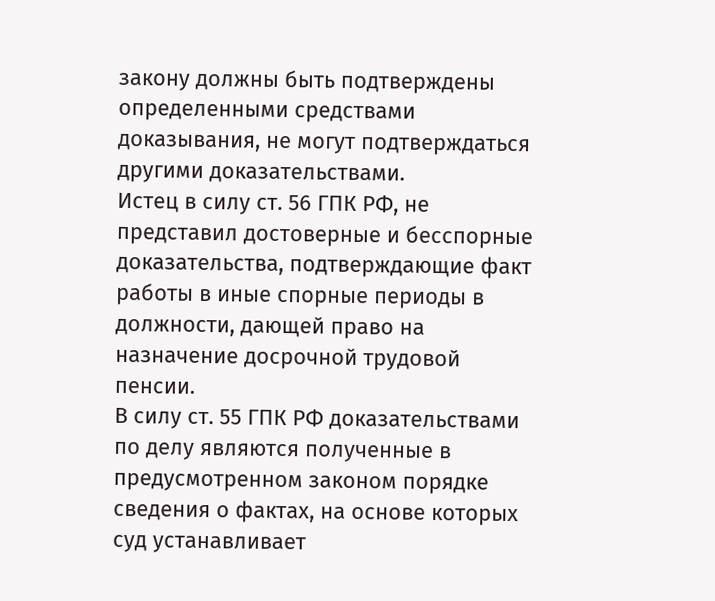закону должны быть подтверждены определенными средствами доказывания, не могут подтверждаться другими доказательствами.
Истец в силу ст. 56 ГПК РФ, не представил достоверные и бесспорные доказательства, подтверждающие факт работы в иные спорные периоды в должности, дающей право на назначение досрочной трудовой пенсии.
В силу ст. 55 ГПК РФ доказательствами по делу являются полученные в предусмотренном законом порядке сведения о фактах, на основе которых суд устанавливает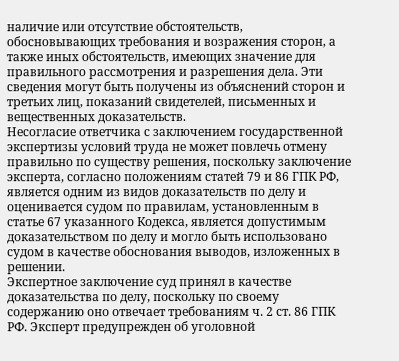наличие или отсутствие обстоятельств, обосновывающих требования и возражения сторон, а также иных обстоятельств, имеющих значение для правильного рассмотрения и разрешения дела. Эти сведения могут быть получены из объяснений сторон и третьих лиц, показаний свидетелей, письменных и вещественных доказательств.
Несогласие ответчика с заключением государственной экспертизы условий труда не может повлечь отмену правильно по существу решения, поскольку заключение эксперта, согласно положениям статей 79 и 86 ГПК РФ, является одним из видов доказательств по делу и оценивается судом по правилам, установленным в статье 67 указанного Кодекса, является допустимым доказательством по делу и могло быть использовано судом в качестве обоснования выводов, изложенных в решении.
Экспертное заключение суд принял в качестве доказательства по делу, поскольку по своему содержанию оно отвечает требованиям ч. 2 ст. 86 ГПК РФ. Эксперт предупрежден об уголовной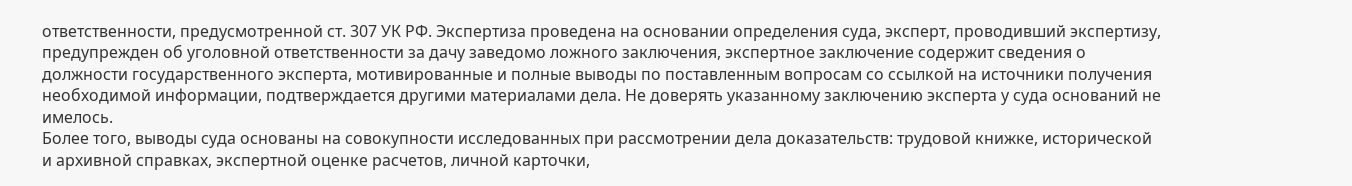ответственности, предусмотренной ст. 307 УК РФ. Экспертиза проведена на основании определения суда, эксперт, проводивший экспертизу, предупрежден об уголовной ответственности за дачу заведомо ложного заключения, экспертное заключение содержит сведения о должности государственного эксперта, мотивированные и полные выводы по поставленным вопросам со ссылкой на источники получения необходимой информации, подтверждается другими материалами дела. Не доверять указанному заключению эксперта у суда оснований не имелось.
Более того, выводы суда основаны на совокупности исследованных при рассмотрении дела доказательств: трудовой книжке, исторической и архивной справках, экспертной оценке расчетов, личной карточки,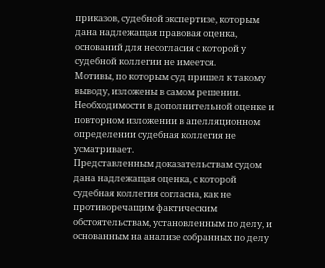приказов, судебной экспертизе, которым дана надлежащая правовая оценка, оснований для несогласия с которой у судебной коллегии не имеется.
Мотивы, по которым суд пришел к такому выводу, изложены в самом решении. Необходимости в дополнительной оценке и повторном изложении в апелляционном определении судебная коллегия не усматривает.
Представленным доказательствам судом дана надлежащая оценка, с которой судебная коллегия согласна, как не противоречащим фактическим обстоятельствам, установленным по делу, и основанным на анализе собранных по делу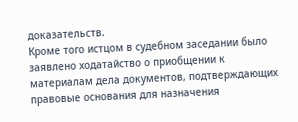доказательств.
Кроме того истцом в судебном заседании было заявлено ходатайство о приобщении к материалам дела документов, подтверждающих правовые основания для назначения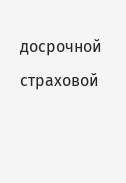досрочной страховой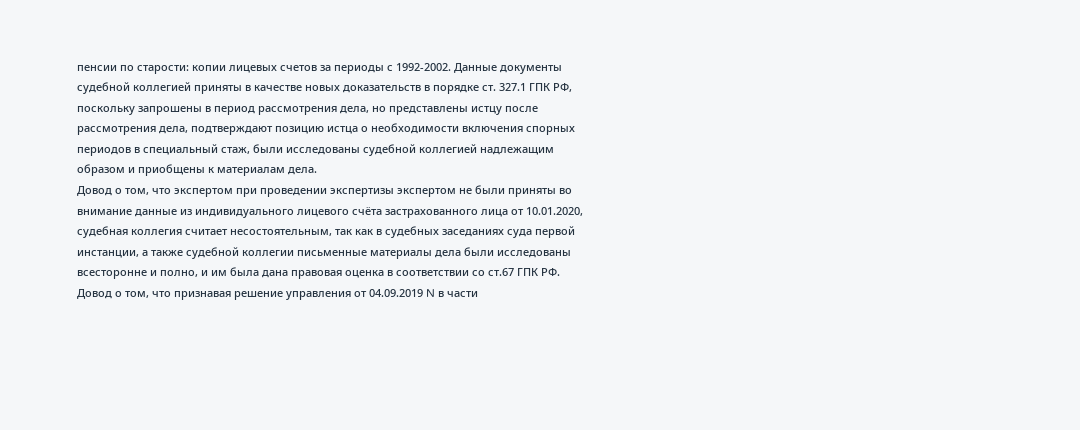пенсии по старости: копии лицевых счетов за периоды с 1992-2002. Данные документы судебной коллегией приняты в качестве новых доказательств в порядке ст. 327.1 ГПК РФ, поскольку запрошены в период рассмотрения дела, но представлены истцу после рассмотрения дела, подтверждают позицию истца о необходимости включения спорных периодов в специальный стаж, были исследованы судебной коллегией надлежащим образом и приобщены к материалам дела.
Довод о том, что экспертом при проведении экспертизы экспертом не были приняты во внимание данные из индивидуального лицевого счёта застрахованного лица от 10.01.2020, судебная коллегия считает несостоятельным, так как в судебных заседаниях суда первой инстанции, а также судебной коллегии письменные материалы дела были исследованы всесторонне и полно, и им была дана правовая оценка в соответствии со ст.67 ГПК РФ.
Довод о том, что признавая решение управления от 04.09.2019 N в части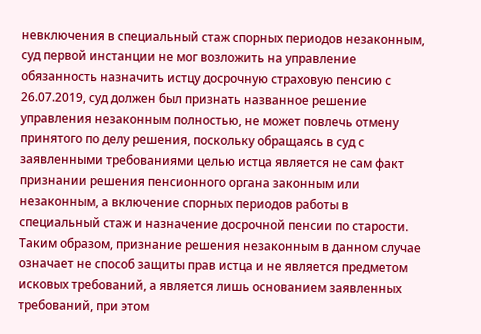невключения в специальный стаж спорных периодов незаконным, суд первой инстанции не мог возложить на управление обязанность назначить истцу досрочную страховую пенсию с 26.07.2019, суд должен был признать названное решение управления незаконным полностью, не может повлечь отмену принятого по делу решения, поскольку обращаясь в суд с заявленными требованиями целью истца является не сам факт признании решения пенсионного органа законным или незаконным, а включение спорных периодов работы в специальный стаж и назначение досрочной пенсии по старости. Таким образом, признание решения незаконным в данном случае означает не способ защиты прав истца и не является предметом исковых требований, а является лишь основанием заявленных требований, при этом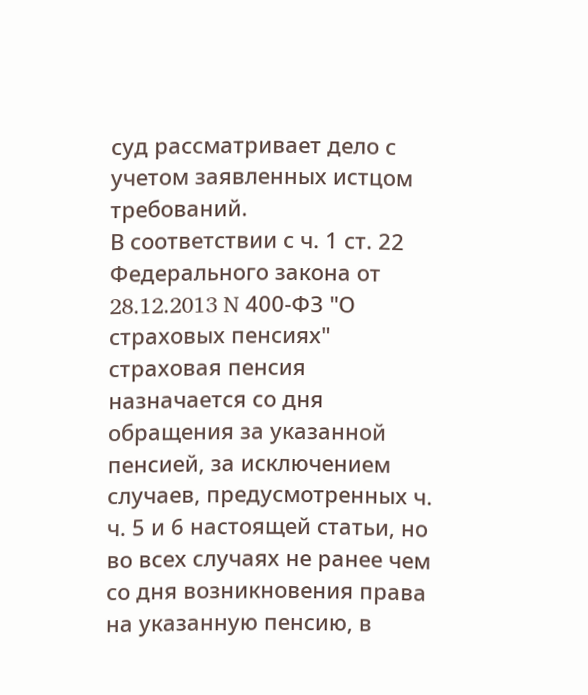суд рассматривает дело с учетом заявленных истцом требований.
В соответствии с ч. 1 ст. 22 Федерального закона от 28.12.2013 N 400-ФЗ "О страховых пенсиях" страховая пенсия назначается со дня обращения за указанной пенсией, за исключением случаев, предусмотренных ч. ч. 5 и 6 настоящей статьи, но во всех случаях не ранее чем со дня возникновения права на указанную пенсию, в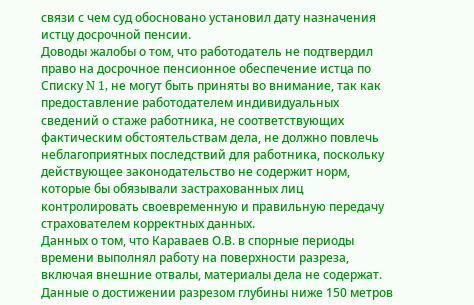связи с чем суд обосновано установил дату назначения истцу досрочной пенсии.
Доводы жалобы о том, что работодатель не подтвердил право на досрочное пенсионное обеспечение истца по Списку N 1, не могут быть приняты во внимание, так как предоставление работодателем индивидуальных сведений о стаже работника, не соответствующих фактическим обстоятельствам дела, не должно повлечь неблагоприятных последствий для работника, поскольку действующее законодательство не содержит норм, которые бы обязывали застрахованных лиц контролировать своевременную и правильную передачу страхователем корректных данных.
Данных о том, что Караваев О.В. в спорные периоды времени выполнял работу на поверхности разреза, включая внешние отвалы, материалы дела не содержат.
Данные о достижении разрезом глубины ниже 150 метров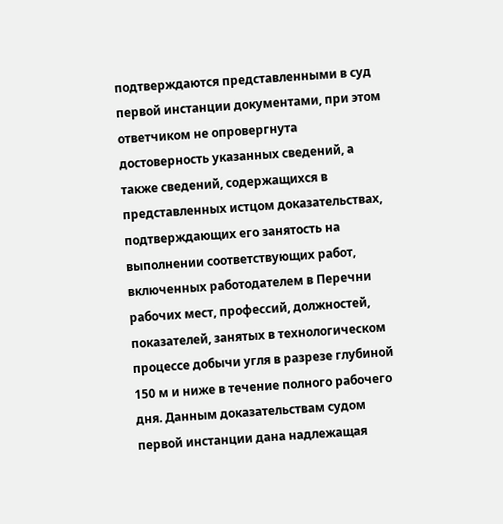подтверждаются представленными в суд первой инстанции документами, при этом ответчиком не опровергнута достоверность указанных сведений, а также сведений, содержащихся в представленных истцом доказательствах, подтверждающих его занятость на выполнении соответствующих работ, включенных работодателем в Перечни рабочих мест, профессий, должностей, показателей, занятых в технологическом процессе добычи угля в разрезе глубиной 150 м и ниже в течение полного рабочего дня. Данным доказательствам судом первой инстанции дана надлежащая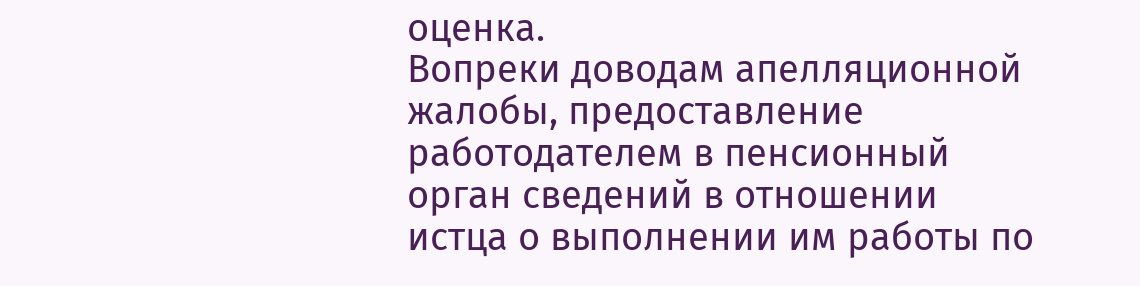оценка.
Вопреки доводам апелляционной жалобы, предоставление работодателем в пенсионный орган сведений в отношении истца о выполнении им работы по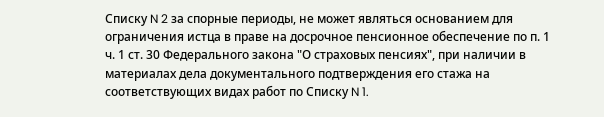Списку N 2 за спорные периоды, не может являться основанием для ограничения истца в праве на досрочное пенсионное обеспечение по п. 1 ч. 1 ст. 30 Федерального закона "О страховых пенсиях", при наличии в материалах дела документального подтверждения его стажа на соответствующих видах работ по Списку N 1.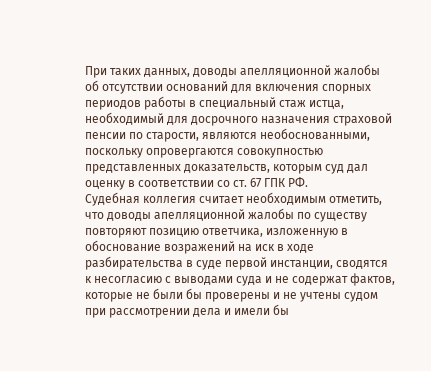При таких данных, доводы апелляционной жалобы об отсутствии оснований для включения спорных периодов работы в специальный стаж истца, необходимый для досрочного назначения страховой пенсии по старости, являются необоснованными, поскольку опровергаются совокупностью представленных доказательств, которым суд дал оценку в соответствии со ст. 67 ГПК РФ.
Судебная коллегия считает необходимым отметить, что доводы апелляционной жалобы по существу повторяют позицию ответчика, изложенную в обоснование возражений на иск в ходе разбирательства в суде первой инстанции, сводятся к несогласию с выводами суда и не содержат фактов, которые не были бы проверены и не учтены судом при рассмотрении дела и имели бы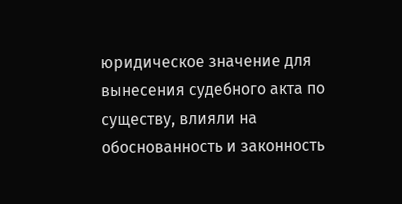юридическое значение для вынесения судебного акта по существу, влияли на обоснованность и законность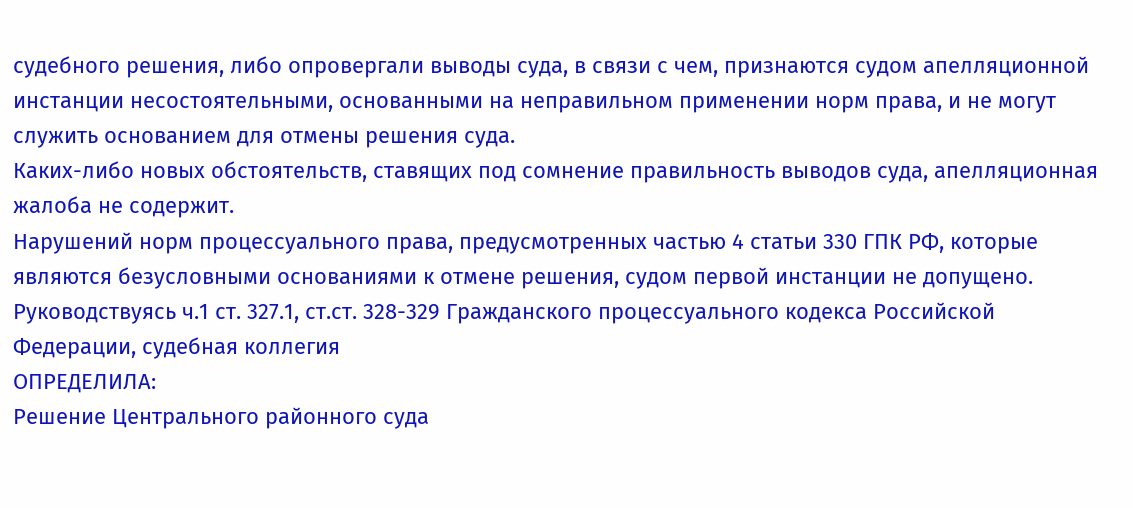судебного решения, либо опровергали выводы суда, в связи с чем, признаются судом апелляционной инстанции несостоятельными, основанными на неправильном применении норм права, и не могут служить основанием для отмены решения суда.
Каких-либо новых обстоятельств, ставящих под сомнение правильность выводов суда, апелляционная жалоба не содержит.
Нарушений норм процессуального права, предусмотренных частью 4 статьи 330 ГПК РФ, которые являются безусловными основаниями к отмене решения, судом первой инстанции не допущено.
Руководствуясь ч.1 ст. 327.1, ст.ст. 328-329 Гражданского процессуального кодекса Российской Федерации, судебная коллегия
ОПРЕДЕЛИЛА:
Решение Центрального районного суда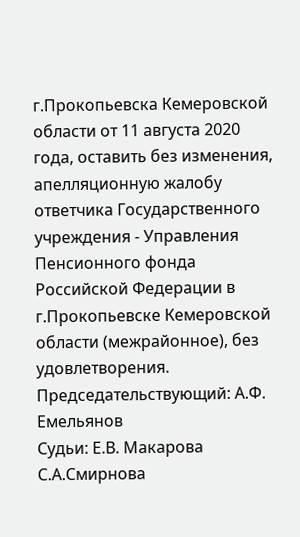г.Прокопьевска Кемеровской области от 11 августа 2020 года, оставить без изменения, апелляционную жалобу ответчика Государственного учреждения - Управления Пенсионного фонда Российской Федерации в г.Прокопьевске Кемеровской области (межрайонное), без удовлетворения.
Председательствующий: А.Ф. Емельянов
Судьи: Е.В. Макарова
С.А.Смирнова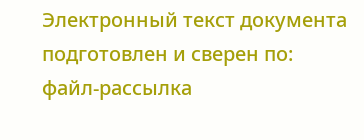Электронный текст документа
подготовлен и сверен по:
файл-рассылка